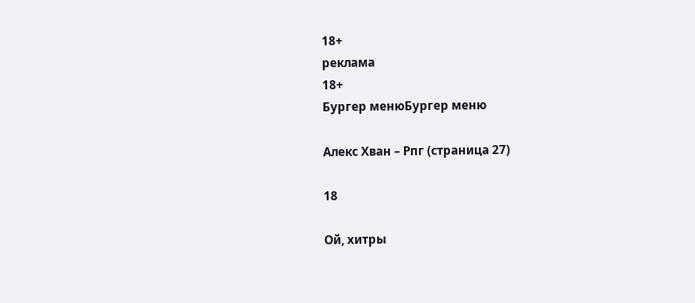18+
реклама
18+
Бургер менюБургер меню

Алекс Хван – Рпг (страница 27)

18

Ой, хитры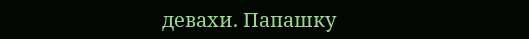девахи. Папашку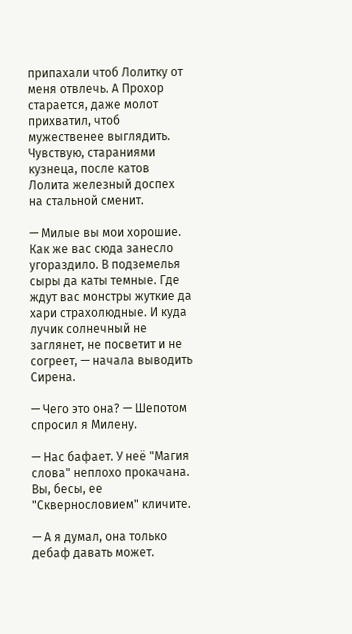припахали чтоб Лолитку от меня отвлечь. А Прохор старается, даже молот прихватил, чтоб мужественее выглядить. Чувствую, стараниями кузнеца, после катов Лолита железный доспех на стальной сменит.

— Милые вы мои хорошие. Как же вас сюда занесло угораздило. В подземелья сыры да каты темные. Где ждут вас монстры жуткие да хари страхолюдные. И куда лучик солнечный не заглянет, не посветит и не согреет, — начала выводить Сирена.

— Чего это она? — Шепотом спросил я Милену.

— Нас бафает. У неё "Магия слова" неплохо прокачана. Вы, бесы, ее "Сквернословием" кличите.

— А я думал, она только дебаф давать может.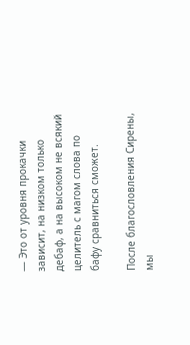— Это от уровня прокачки зависит, на низком только дебаф, а на высоком не всякий целитель с магом слова по бафу сравниться сможет.

После благословления Сирены, мы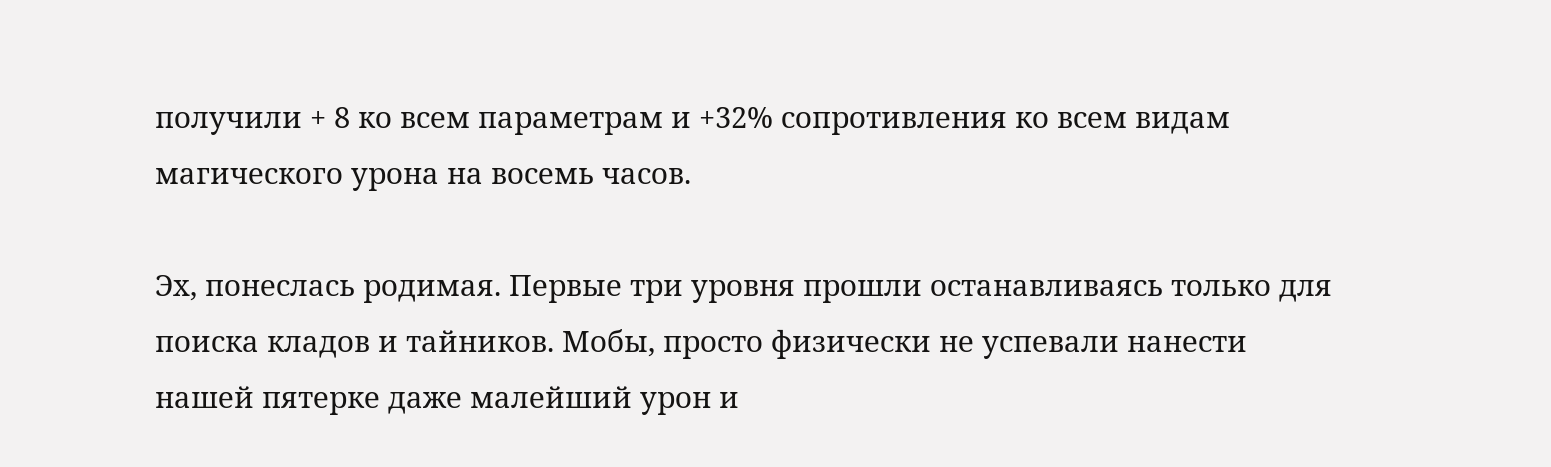получили + 8 ко всем параметрам и +32% сопротивления ко всем видам магического урона на восемь часов.

Эх, понеслась родимая. Первые три уровня прошли останавливаясь только для поиска кладов и тайников. Мобы, просто физически не успевали нанести нашей пятерке даже малейший урон и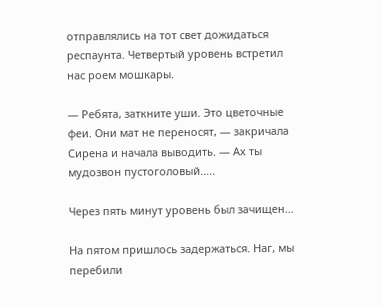отправлялись на тот свет дожидаться респаунта. Четвертый уровень встретил нас роем мошкары.

— Ребята, заткните уши. Это цветочные феи. Они мат не переносят, — закричала Сирена и начала выводить. — Ах ты мудозвон пустоголовый.....

Через пять минут уровень был зачищен...

На пятом пришлось задержаться. Наг, мы перебили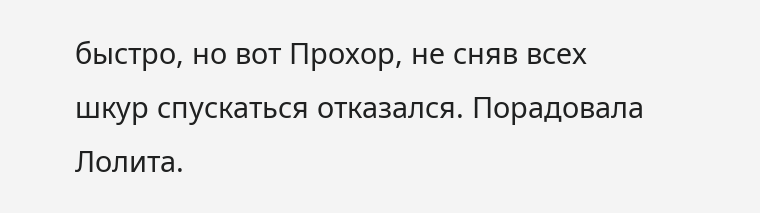быстро, но вот Прохор, не сняв всех шкур спускаться отказался. Порадовала Лолита.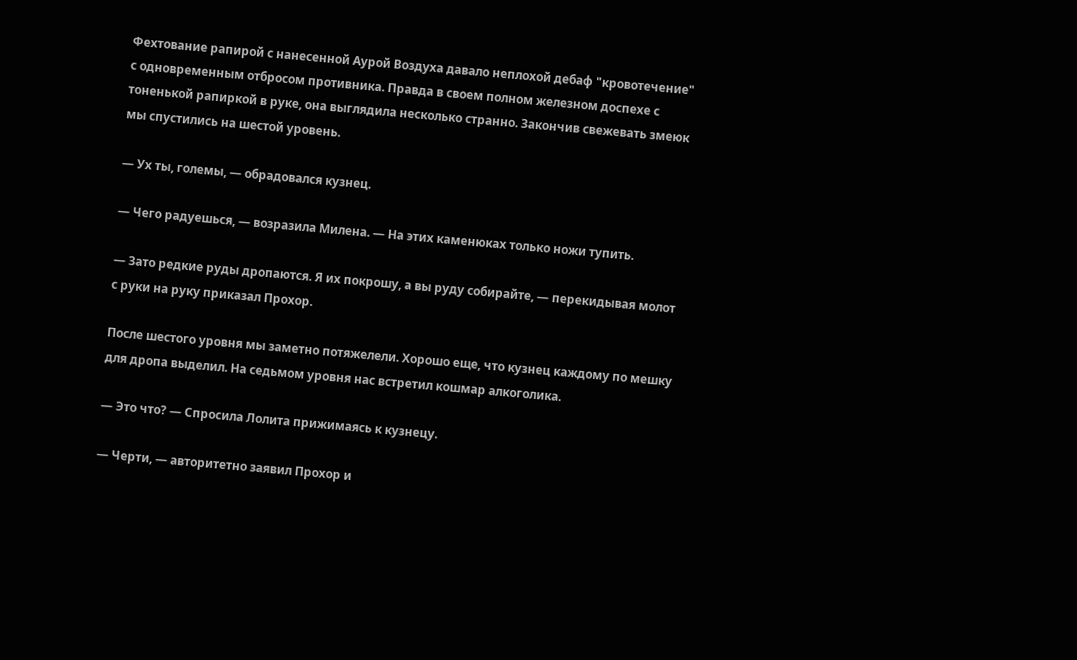Фехтование рапирой с нанесенной Аурой Воздуха давало неплохой дебаф "кровотечение" с одновременным отбросом противника. Правда в своем полном железном доспехе с тоненькой рапиркой в руке, она выглядила несколько странно. Закончив свежевать змеюк мы спустились на шестой уровень.

— Ух ты, големы, — обрадовался кузнец.

— Чего радуешься, — возразила Милена. — На этих каменюках только ножи тупить.

— Зато редкие руды дропаются. Я их покрошу, а вы руду собирайте, — перекидывая молот с руки на руку приказал Прохор.

После шестого уровня мы заметно потяжелели. Хорошо еще, что кузнец каждому по мешку для дропа выделил. На седьмом уровня нас встретил кошмар алкоголика.

— Это что? — Спросила Лолита прижимаясь к кузнецу.

— Черти, — авторитетно заявил Прохор и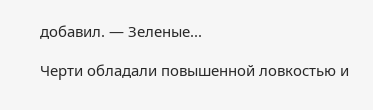добавил. — Зеленые...

Черти обладали повышенной ловкостью и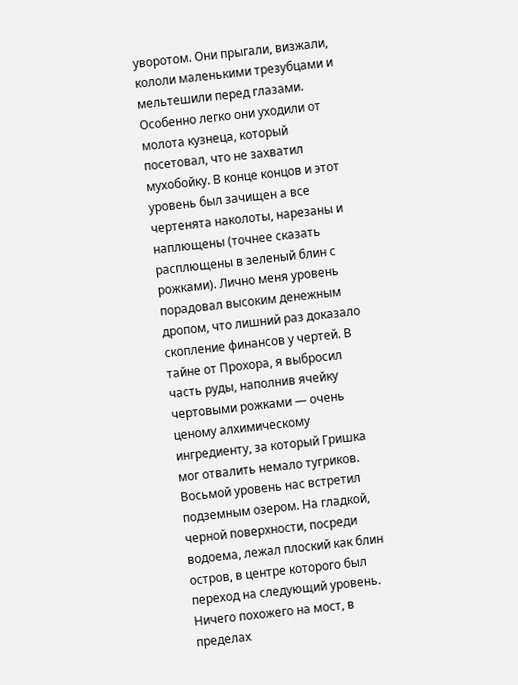уворотом. Они прыгали, визжали, кололи маленькими трезубцами и мельтешили перед глазами. Особенно легко они уходили от молота кузнеца, который посетовал, что не захватил мухобойку. В конце концов и этот уровень был зачищен а все чертенята наколоты, нарезаны и наплющены (точнее сказать расплющены в зеленый блин с рожками). Лично меня уровень порадовал высоким денежным дропом, что лишний раз доказало скопление финансов у чертей. В тайне от Прохора, я выбросил часть руды, наполнив ячейку чертовыми рожками — очень ценому алхимическому ингредиенту, за который Гришка мог отвалить немало тугриков. Восьмой уровень нас встретил подземным озером. На гладкой, черной поверхности, посреди водоема, лежал плоский как блин остров, в центре которого был переход на следующий уровень. Ничего похожего на мост, в пределах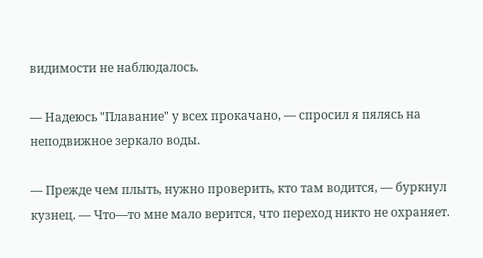видимости не наблюдалось.

— Надеюсь "Плавание" у всех прокачано, — спросил я пялясь на неподвижное зеркало воды.

— Прежде чем плыть, нужно проверить, кто там водится, — буркнул кузнец. — Что—то мне мало верится, что переход никто не охраняет.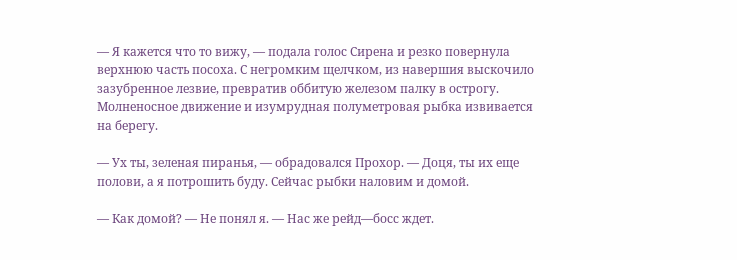— Я кажется что то вижу, — подала голос Сирена и резко повернула верхнюю часть посоха. С негромким щелчком, из навершия выскочило зазубренное лезвие, превратив оббитую железом палку в острогу. Молненосное движение и изумрудная полуметровая рыбка извивается на берегу.

— Ух ты, зеленая пиранья, — обрадовался Прохор. — Доця, ты их еще полови, а я потрошить буду. Сейчас рыбки наловим и домой.

— Как домой? — Не понял я. — Нас же рейд—босс ждет.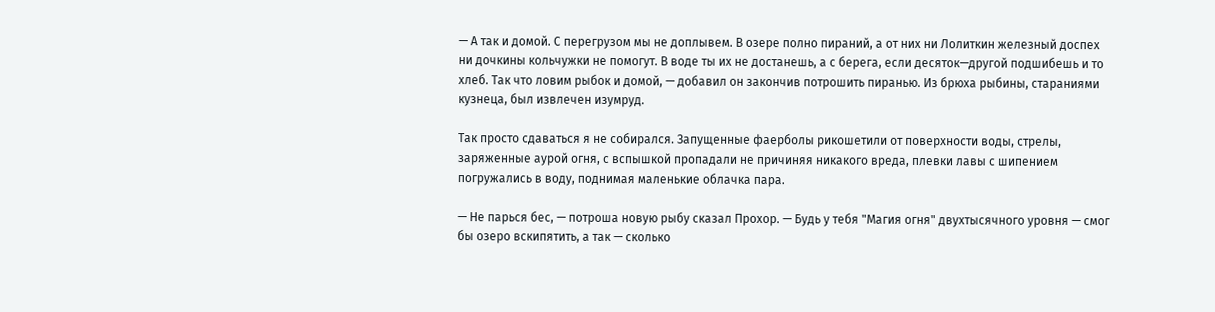— А так и домой. С перегрузом мы не доплывем. В озере полно пираний, а от них ни Лолиткин железный доспех ни дочкины кольчужки не помогут. В воде ты их не достанешь, а с берега, если десяток—другой подшибешь и то хлеб. Так что ловим рыбок и домой, — добавил он закончив потрошить пиранью. Из брюха рыбины, стараниями кузнеца, был извлечен изумруд.

Так просто сдаваться я не собирался. Запущенные фаерболы рикошетили от поверхности воды, стрелы, заряженные аурой огня, с вспышкой пропадали не причиняя никакого вреда, плевки лавы с шипением погружались в воду, поднимая маленькие облачка пара.

— Не парься бес, — потроша новую рыбу сказал Прохор. — Будь у тебя "Магия огня" двухтысячного уровня — смог бы озеро вскипятить, а так — сколько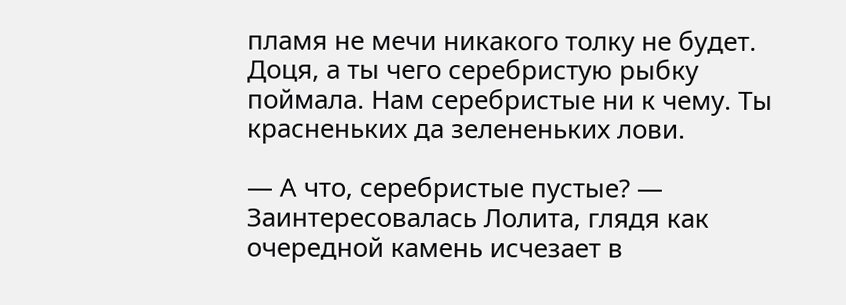пламя не мечи никакого толку не будет. Доця, а ты чего серебристую рыбку поймала. Нам серебристые ни к чему. Ты красненьких да зелененьких лови.

— А что, серебристые пустые? — Заинтересовалась Лолита, глядя как очередной камень исчезает в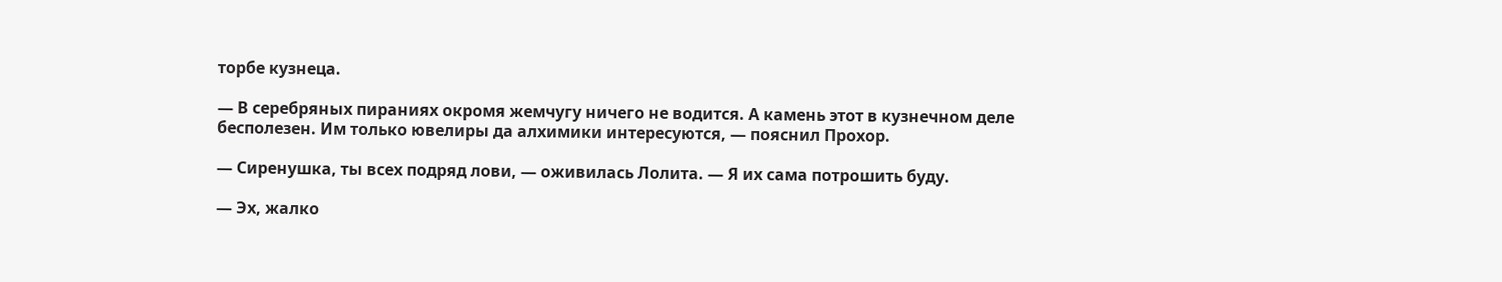торбе кузнеца.

— В серебряных пираниях окромя жемчугу ничего не водится. А камень этот в кузнечном деле бесполезен. Им только ювелиры да алхимики интересуются, — пояснил Прохор.

— Сиренушка, ты всех подряд лови, — оживилась Лолита. — Я их сама потрошить буду.

— Эх, жалко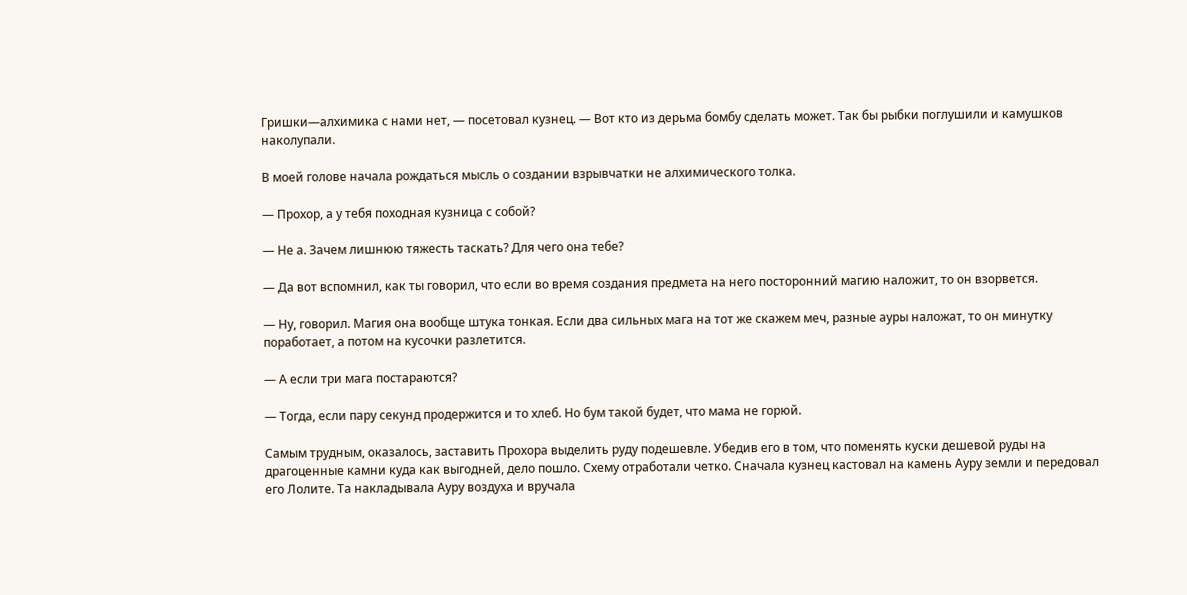Гришки—алхимика с нами нет, — посетовал кузнец. — Вот кто из дерьма бомбу сделать может. Так бы рыбки поглушили и камушков наколупали.

В моей голове начала рождаться мысль о создании взрывчатки не алхимического толка.

— Прохор, а у тебя походная кузница с собой?

— Не а. Зачем лишнюю тяжесть таскать? Для чего она тебе?

— Да вот вспомнил, как ты говорил, что если во время создания предмета на него посторонний магию наложит, то он взорвется.

— Ну, говорил. Магия она вообще штука тонкая. Если два сильных мага на тот же скажем меч, разные ауры наложат, то он минутку поработает, а потом на кусочки разлетится.

— А если три мага постараются?

— Тогда, если пару секунд продержится и то хлеб. Но бум такой будет, что мама не горюй.

Самым трудным, оказалось, заставить Прохора выделить руду подешевле. Убедив его в том, что поменять куски дешевой руды на драгоценные камни куда как выгодней, дело пошло. Схему отработали четко. Сначала кузнец кастовал на камень Ауру земли и передовал его Лолите. Та накладывала Ауру воздуха и вручала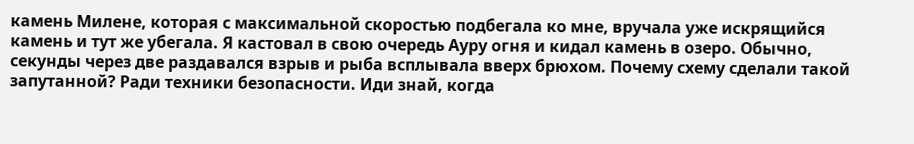камень Милене, которая с максимальной скоростью подбегала ко мне, вручала уже искрящийся камень и тут же убегала. Я кастовал в свою очередь Ауру огня и кидал камень в озеро. Обычно, секунды через две раздавался взрыв и рыба всплывала вверх брюхом. Почему схему сделали такой запутанной? Ради техники безопасности. Иди знай, когда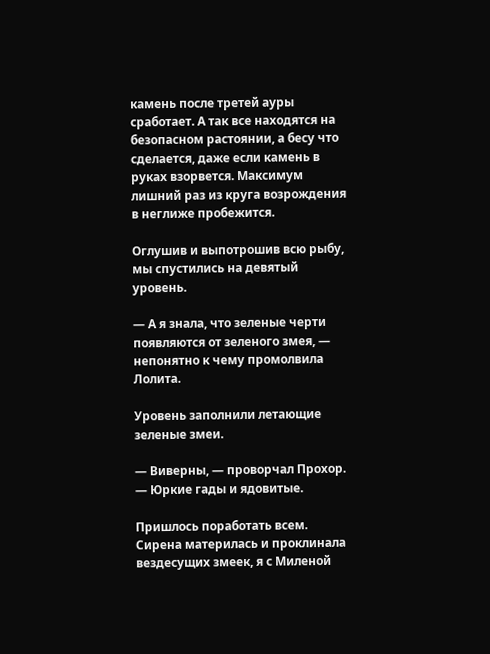камень после третей ауры сработает. А так все находятся на безопасном растоянии, а бесу что сделается, даже если камень в руках взорвется. Максимум лишний раз из круга возрождения в неглиже пробежится.

Оглушив и выпотрошив всю рыбу, мы спустились на девятый уровень.

— А я знала, что зеленые черти появляются от зеленого змея, — непонятно к чему промолвила Лолита.

Уровень заполнили летающие зеленые змеи.

— Виверны, — проворчал Прохор. — Юркие гады и ядовитые.

Пришлось поработать всем. Сирена материлась и проклинала вездесущих змеек, я с Миленой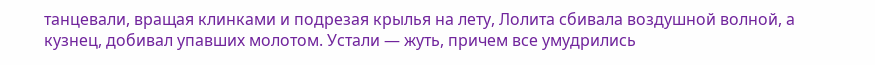танцевали, вращая клинками и подрезая крылья на лету, Лолита сбивала воздушной волной, а кузнец, добивал упавших молотом. Устали — жуть, причем все умудрились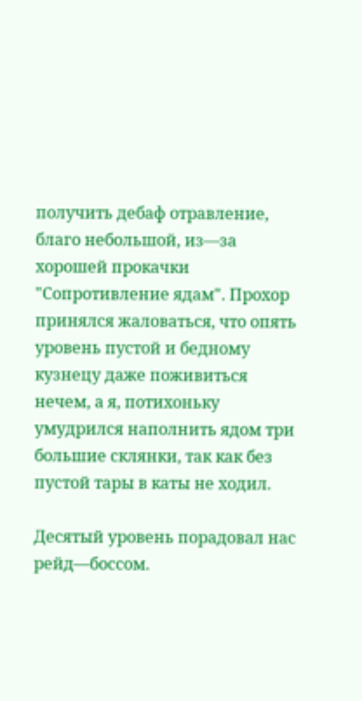получить дебаф отравление, благо небольшой, из—за хорошей прокачки "Сопротивление ядам". Прохор принялся жаловаться, что опять уровень пустой и бедному кузнецу даже поживиться нечем, а я, потихоньку умудрился наполнить ядом три большие склянки, так как без пустой тары в каты не ходил.

Десятый уровень порадовал нас рейд—боссом.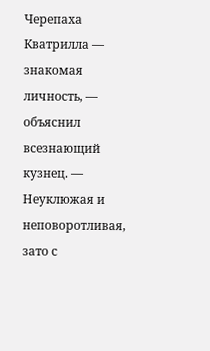Черепаха Кватрилла — знакомая личность, — объяснил всезнающий кузнец. — Неуклюжая и неповоротливая, зато с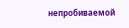непробиваемой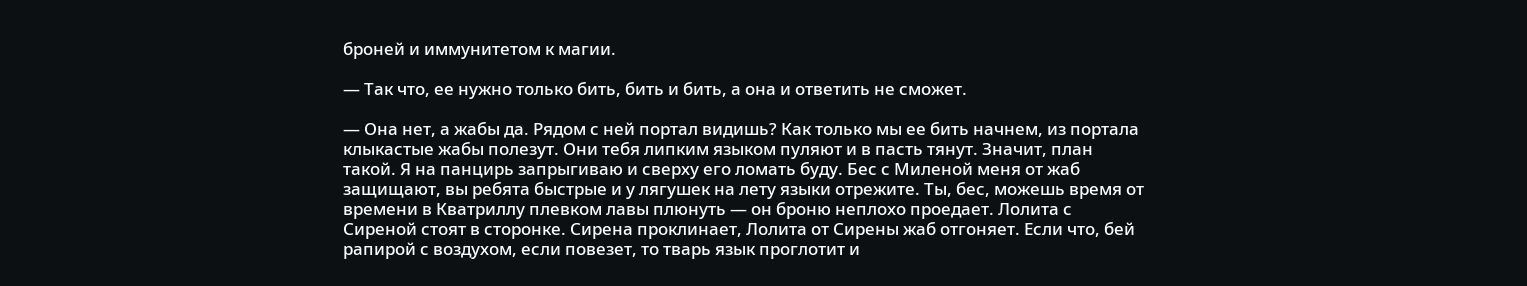броней и иммунитетом к магии.

— Так что, ее нужно только бить, бить и бить, а она и ответить не сможет.

— Она нет, а жабы да. Рядом с ней портал видишь? Как только мы ее бить начнем, из портала клыкастые жабы полезут. Они тебя липким языком пуляют и в пасть тянут. Значит, план такой. Я на панцирь запрыгиваю и сверху его ломать буду. Бес с Миленой меня от жаб защищают, вы ребята быстрые и у лягушек на лету языки отрежите. Ты, бес, можешь время от времени в Кватриллу плевком лавы плюнуть — он броню неплохо проедает. Лолита с Сиреной стоят в сторонке. Сирена проклинает, Лолита от Сирены жаб отгоняет. Если что, бей рапирой с воздухом, если повезет, то тварь язык проглотит и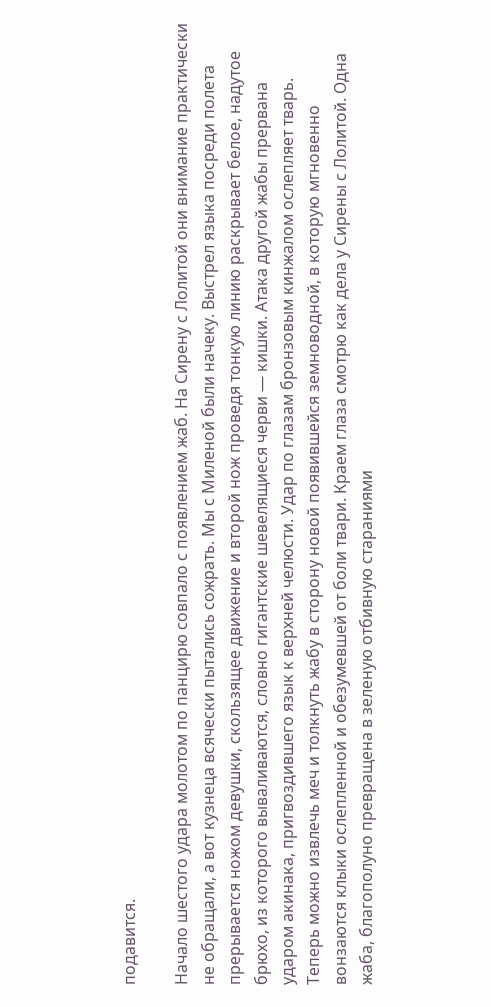подавится.

Начало шестого удара молотом по панцирю совпало с появлением жаб. На Сирену с Лолитой они внимание практически не обращали, а вот кузнеца всячески пытались сожрать. Мы с Миленой были начеку. Выстрел языка посреди полета прерывается ножом девушки, скользящее движение и второй нож проведя тонкую линию раскрывает белое, надутое брюхо, из которого вываливаются, словно гигантские шевелящиеся черви — кишки. Атака другой жабы прервана ударом акинака, пригвоздившего язык к верхней челюсти. Удар по глазам бронзовым кинжалом ослепляет тварь. Теперь можно извлечь меч и толкнуть жабу в сторону новой появившейся земноводной, в которую мгновенно вонзаются клыки ослепленной и обезумевшей от боли твари. Краем глаза смотрю как дела у Сирены с Лолитой. Одна жаба, благополуно превращена в зеленую отбивную стараниями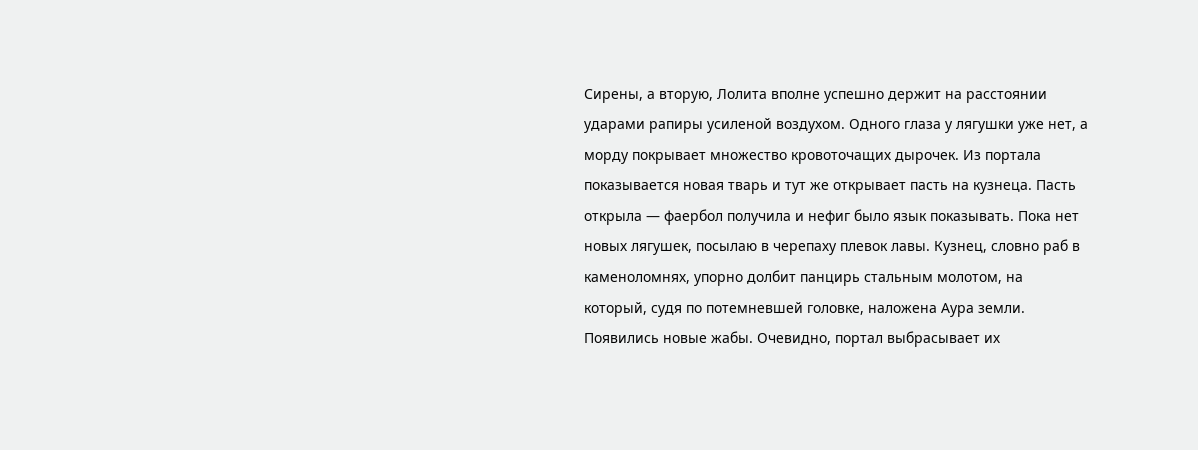Сирены, а вторую, Лолита вполне успешно держит на расстоянии ударами рапиры усиленой воздухом. Одного глаза у лягушки уже нет, а морду покрывает множество кровоточащих дырочек. Из портала показывается новая тварь и тут же открывает пасть на кузнеца. Пасть открыла — фаербол получила и нефиг было язык показывать. Пока нет новых лягушек, посылаю в черепаху плевок лавы. Кузнец, словно раб в каменоломнях, упорно долбит панцирь стальным молотом, на который, судя по потемневшей головке, наложена Аура земли. Появились новые жабы. Очевидно, портал выбрасывает их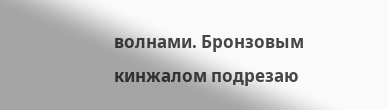волнами. Бронзовым кинжалом подрезаю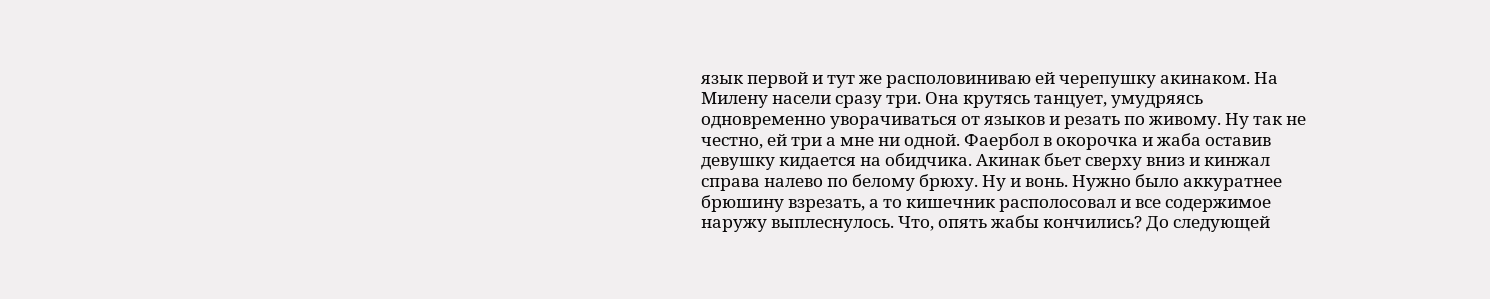язык первой и тут же располовиниваю ей черепушку акинаком. На Милену насели сразу три. Она крутясь танцует, умудряясь одновременно уворачиваться от языков и резать по живому. Ну так не честно, ей три а мне ни одной. Фаербол в окорочка и жаба оставив девушку кидается на обидчика. Акинак бьет сверху вниз и кинжал справа налево по белому брюху. Ну и вонь. Нужно было аккуратнее брюшину взрезать, а то кишечник располосовал и все содержимое наружу выплеснулось. Что, опять жабы кончились? До следующей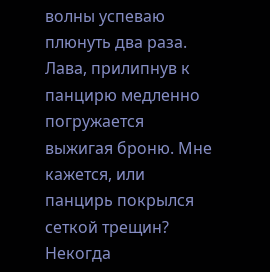волны успеваю плюнуть два раза. Лава, прилипнув к панцирю медленно погружается выжигая броню. Мне кажется, или панцирь покрылся сеткой трещин? Некогда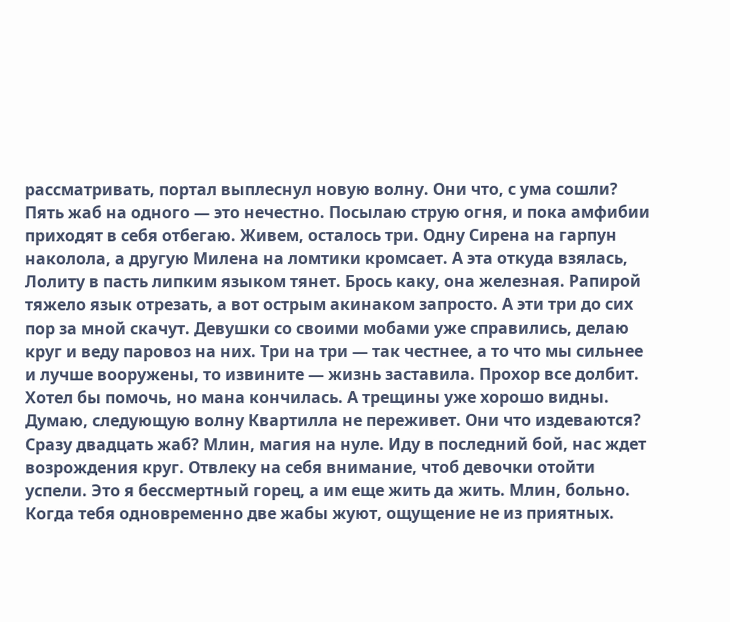рассматривать, портал выплеснул новую волну. Они что, с ума сошли? Пять жаб на одного — это нечестно. Посылаю струю огня, и пока амфибии приходят в себя отбегаю. Живем, осталось три. Одну Сирена на гарпун наколола, а другую Милена на ломтики кромсает. А эта откуда взялась, Лолиту в пасть липким языком тянет. Брось каку, она железная. Рапирой тяжело язык отрезать, а вот острым акинаком запросто. А эти три до сих пор за мной скачут. Девушки со своими мобами уже справились, делаю круг и веду паровоз на них. Три на три — так честнее, а то что мы сильнее и лучше вооружены, то извините — жизнь заставила. Прохор все долбит. Хотел бы помочь, но мана кончилась. А трещины уже хорошо видны. Думаю, следующую волну Квартилла не переживет. Они что издеваются? Сразу двадцать жаб? Млин, магия на нуле. Иду в последний бой, нас ждет возрождения круг. Отвлеку на себя внимание, чтоб девочки отойти успели. Это я бессмертный горец, а им еще жить да жить. Млин, больно. Когда тебя одновременно две жабы жуют, ощущение не из приятных.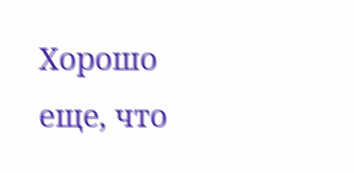Хорошо еще, что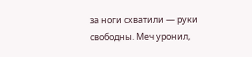за ноги схватили — руки свободны. Меч уронил,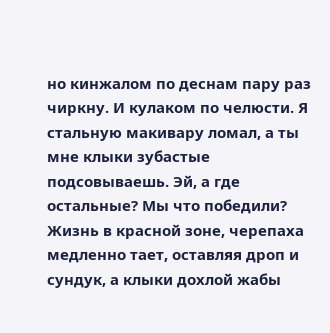но кинжалом по деснам пару раз чиркну. И кулаком по челюсти. Я стальную макивару ломал, а ты мне клыки зубастые подсовываешь. Эй, а где остальные? Мы что победили? Жизнь в красной зоне, черепаха медленно тает, оставляя дроп и сундук, а клыки дохлой жабы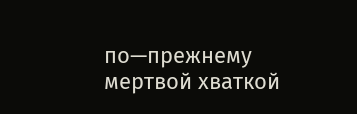по—прежнему мертвой хваткой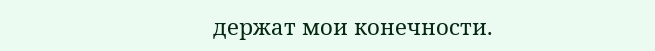держат мои конечности.